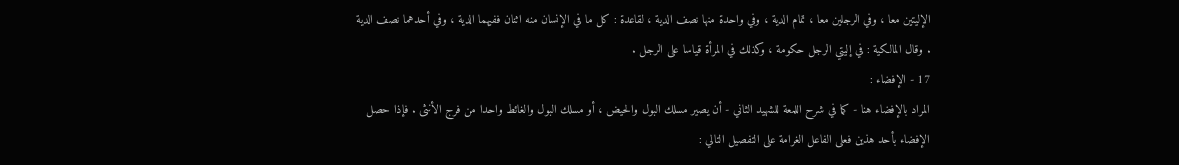الإليتين معا ، وفي الرجلين معا ، تمام الدية ، وفي واحدة منها نصف الدية ، لقاعدة : كل ما في الإنسان منه اثنان ففيهما الدية ، وفي أحدهما نصف الدية . وقال المالكية : في إليتي الرجل حكومة ، وكذلك في المرأة قياسا على الرجل .
17 - الإفضاء :
المراد بالإفضاء هنا - كما في شرح اللمعة للشهيد الثاني - أن يصير مسلك البول والحيض ، أو مسلك البول والغائط واحدا من فرج الأنثى . فإذا حصل الإفضاء بأحد هذين فعلى الفاعل الغرامة على التفصيل التالي :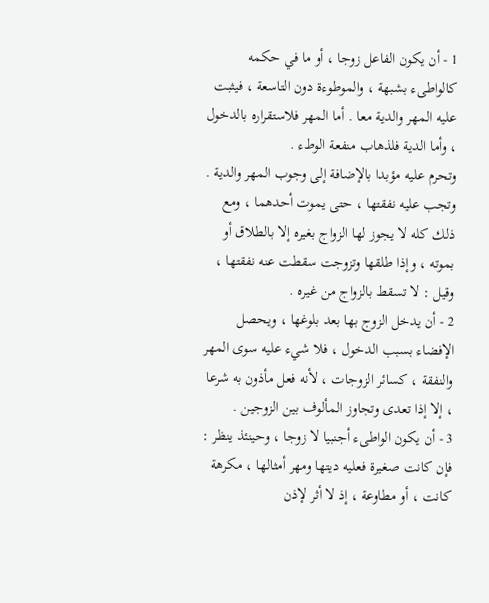1 - أن يكون الفاعل زوجا ، أو ما في حكمه كالواطىء بشبهة ، والموطوءة دون التاسعة ، فيثبت عليه المهر والدية معا . أما المهر فلاستقراره بالدخول ، وأما الدية فلذهاب منفعة الوطء .
وتحرم عليه مؤبدا بالإضافة إلى وجوب المهر والدية . وتجب عليه نفقتها ، حتى يموت أحدهما ، ومع ذلك كله لا يجوز لها الزواج بغيره إلا بالطلاق أو بموته ، وإذا طلقها وتزوجت سقطت عنه نفقتها ، وقيل : لا تسقط بالزواج من غيره .
2 - أن يدخل الزوج بها بعد بلوغها ، ويحصل الإفضاء بسبب الدخول ، فلا شيء عليه سوى المهر والنفقة ، كسائر الزوجات ، لأنه فعل مأذون به شرعا ، إلا إذا تعدى وتجاوز المألوف بين الزوجين .
3 - أن يكون الواطىء أجنبيا لا زوجا ، وحينئذ ينظر : فإن كانت صغيرة فعليه ديتها ومهر أمثالها ، مكرهة كانت ، أو مطاوعة ، إذ لا أثر لإذن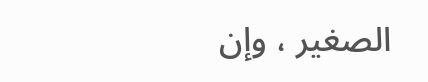الصغير ، وإن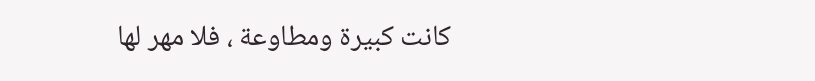كانت كبيرة ومطاوعة ، فلا مهر لها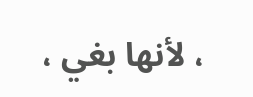، لأنها بغي ،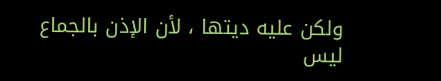ولكن عليه ديتها ، لأن الإذن بالجماع ليس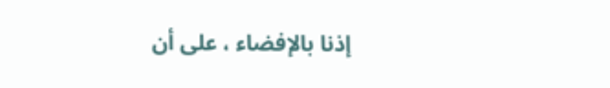إذنا بالإفضاء ، على أن